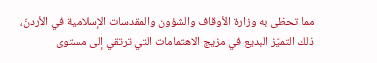مما تحظى به وزارة الأوقاف والشؤون والمقدسات الإسلامية في الأردنّ، ذلك التميّز البديع في مزيج الاهتمامات التي ترتقي إلى مستوى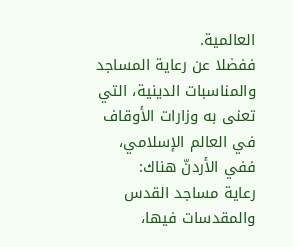العالمية.
ففضلا عن رعاية المساجد والمناسبات الدينية، التي تعنى به وزارات الأوقاف في العالم الإسلامي، ففي الأردنّ هناك:
رعاية مساجد القدس والمقدسات فيها،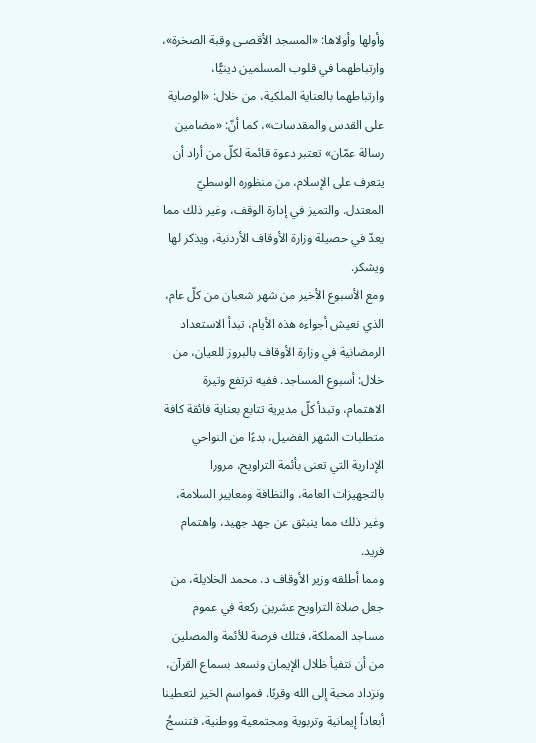وأولها وأولاها: «المسجد الأقصـى وقبة الصخرة»، وارتباطهما في قلوب المسلمين دينيًّا، وارتباطهما بالعناية الملكية، من خلال: «الوصاية على القدس والمقدسات»، كما أنّ: «مضامين رسالة عمّان» تعتبر دعوة قائمة لكلّ من أراد أن يتعرف على الإسلام، من منظوره الوسطيّ المعتدل. والتميز في إدارة الوقف، وغير ذلك مما يعدّ في حصيلة وزارة الأوقاف الأردنية، ويذكر لها ويشكر.
ومع الأسبوع الأخير من شهر شعبان من كلّ عام، الذي نعيش أجواءه هذه الأيام، تبدأ الاستعداد الرمضانية في وزارة الأوقاف بالبروز للعيان، من خلال: أسبوع المساجد. ففيه ترتفع وتيرة الاهتمام، وتبدأ كلّ مديرية تتابع بعناية فائقة كافة متطلبات الشهر الفضيل، بدءًا من النواحي الإدارية التي تعنى بأئمة التراويح، مرورا بالتجهيزات العامة، والنظافة ومعايير السلامة، وغير ذلك مما ينبثق عن جهد جهيد، واهتمام فريد.
ومما أطلقه وزير الأوقاف د. محمد الخلايلة، من جعل صلاة التراويح عشرين ركعة في عموم مساجد المملكة، فتلك فرصة للأئمة والمصلين من أن نتفيأ ظلال الإيمان ونسعد بسماع القرآن، ونزداد محبة إلى الله وقربًا. فمواسم الخير لتعطينا أبعاداً إيمانية وتربوية ومجتمعية ووطنية، فتنسجُ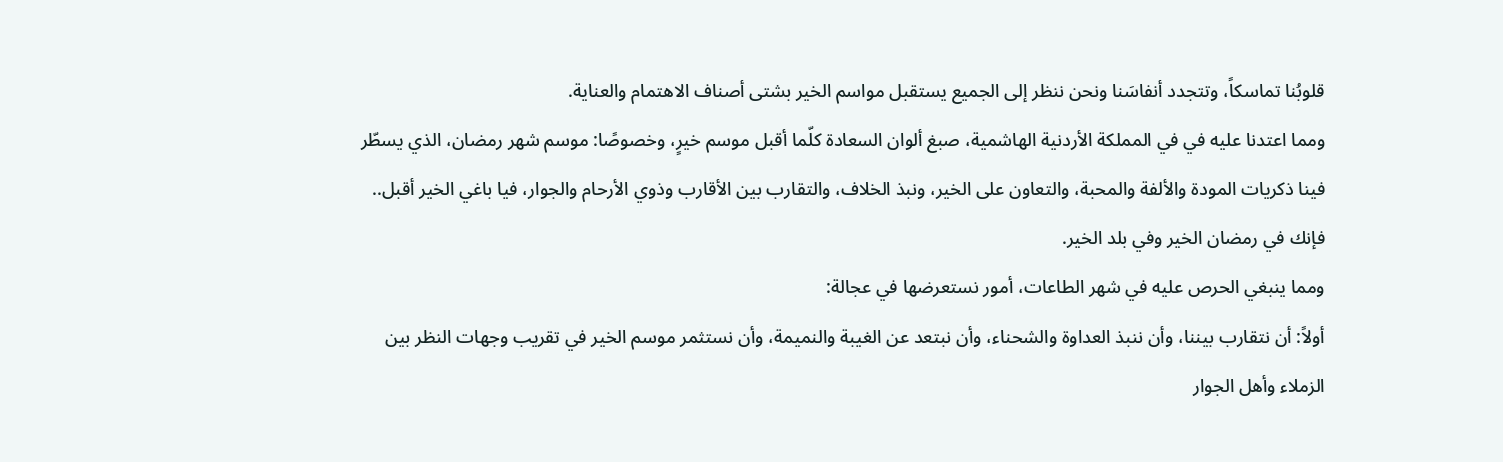قلوبُنا تماسكاً، وتتجدد أنفاسَنا ونحن ننظر إلى الجميع يستقبل مواسم الخير بشتى أصناف الاهتمام والعناية.
ومما اعتدنا عليه في في المملكة الأردنية الهاشمية، صبغ ألوان السعادة كلّما أقبل موسم خيرٍ، وخصوصًا: موسم شهر رمضان، الذي يسطّر فينا ذكريات المودة والألفة والمحبة، والتعاون على الخير، ونبذ الخلاف، والتقارب بين الأقارب وذوي الأرحام والجوار، فيا باغي الخير أقبل.. فإنك في رمضان الخير وفي بلد الخير.
ومما ينبغي الحرص عليه في شهر الطاعات، أمور نستعرضها في عجالة:
أولاً: أن نتقارب بيننا، وأن ننبذ العداوة والشحناء، وأن نبتعد عن الغيبة والنميمة، وأن نستثمر موسم الخير في تقريب وجهات النظر بين الزملاء وأهل الجوار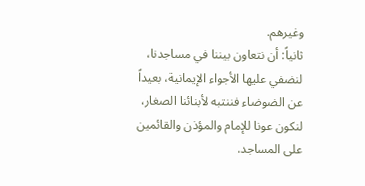وغيرهم.
ثانياً: أن نتعاون بيننا في مساجدنا، لنضفي عليها الأجواء الإيمانية، بعيداً عن الضوضاء فننتبه لأبنائنا الصغار، لنكون عونا للإمام والمؤذن والقائمين على المساجد.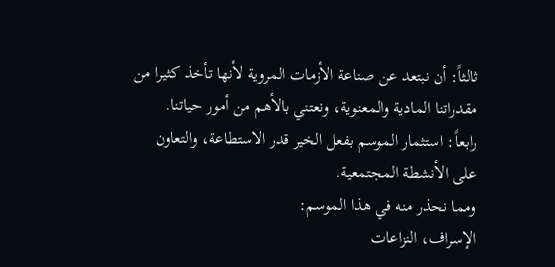ثالثاً: أن نبتعد عن صناعة الأزمات المروية لأنها تأخذ كثيرا من مقدراتنا المادية والمعنوية، ونعتني بالأهم من أمور حياتنا.
رابعاً: استثمار الموسم بفعل الخير قدر الاستطاعة، والتعاون على الأنشطة المجتمعية.
ومما نحذر منه في هذا الموسم:
الإسراف، النزاعات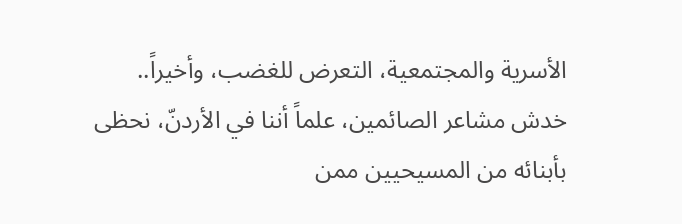الأسرية والمجتمعية، التعرض للغضب، وأخيراً.. خدش مشاعر الصائمين، علماً أننا في الأردنّ، نحظى بأبنائه من المسيحيين ممن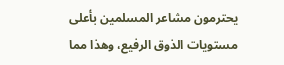يحترمون مشاعر المسلمين بأعلى مستويات الذوق الرفيع، وهذا مما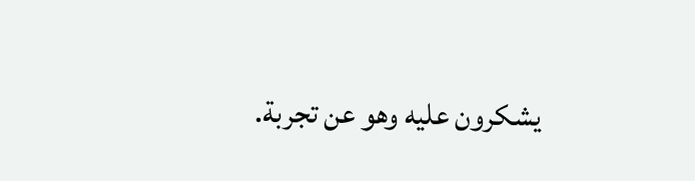يشكرون عليه وهو عن تجربة.